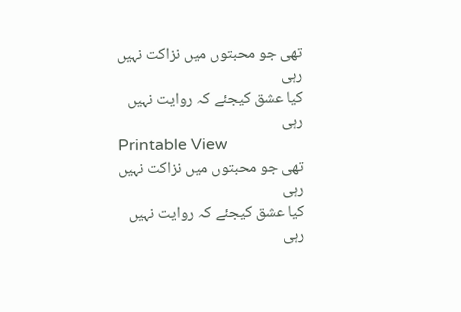تھی جو محبتوں میں نزاکت نہیں رہی
کیا عشق کیجئے کہ روایت نہیں رہی
Printable View
تھی جو محبتوں میں نزاکت نہیں رہی
کیا عشق کیجئے کہ روایت نہیں رہی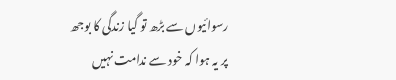رسوائیوں سے بڑھ تو گیا زندگی کا بوجھ
پر یہ ہوا کہ خود سے ندامت نہیں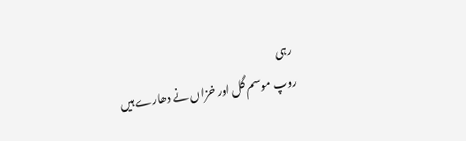رہی
روپ موسم گل اور خزاں نے دھارے ہیں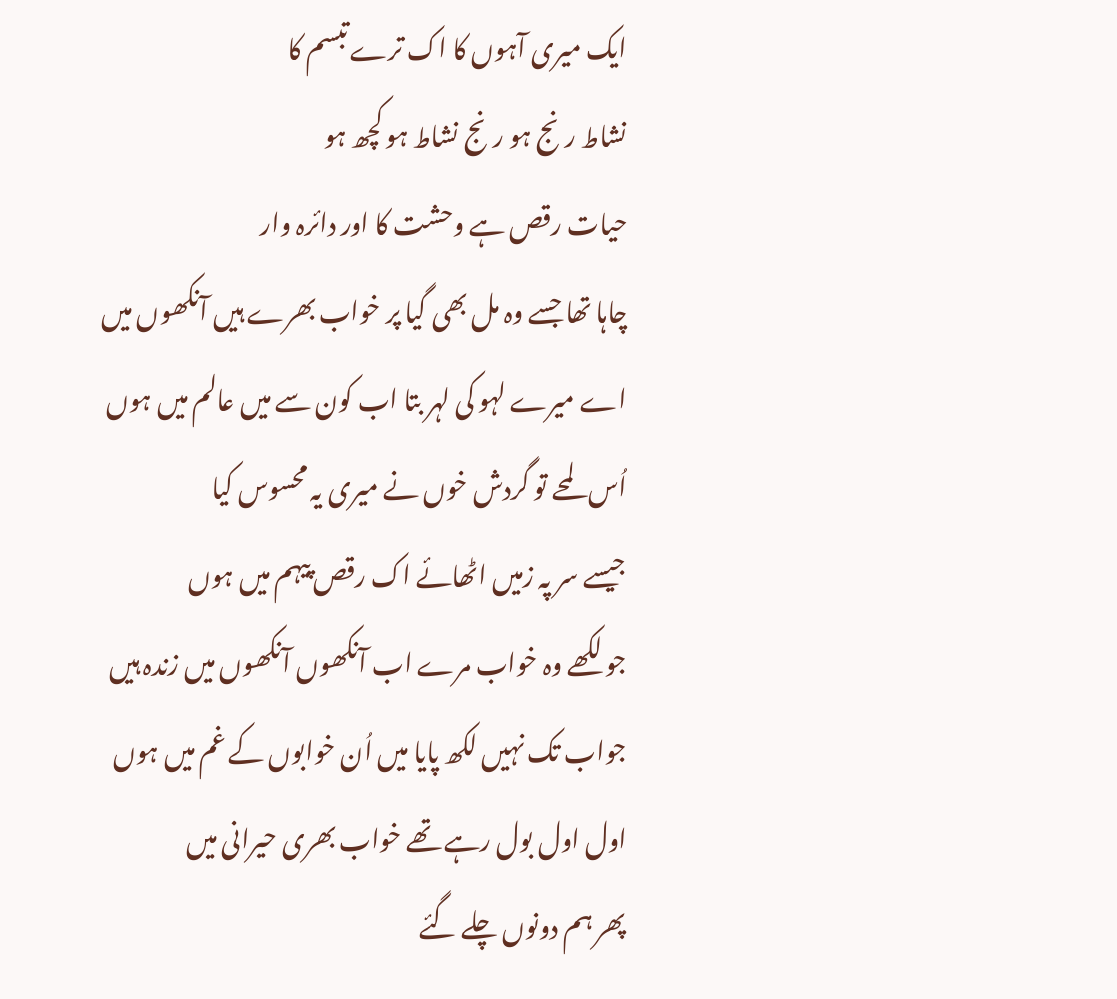ایک میری آہوں کا اک ترے تبسم کا
نشاط رنج ہو رنج نشاط ہو کچھ ہو
حیات رقص ہے وحشت کا اور دائرہ وار
چاہا تھا جسے وہ مل بھی گیا پر خواب بھرے ہیں آنکھوں میں
اے میرے لہو کی لہر بتا اب کون سے میں عالم میں ہوں
اُس لمحے تو گردش خوں نے میری یہ محسوس کیا
جیسے سر پہ زمیں اٹھائے اک رقص پیہم میں ہوں
جو لکھے وہ خواب مرے اب آنکھوں آنکھوں میں زندہ ہیں
جواب تک نہیں لکھ پایا میں اُن خوابوں کے غم میں ہوں
اول اول بول رہے تھے خواب بھری حیرانی میں
پھر ہم دونوں چلے گئے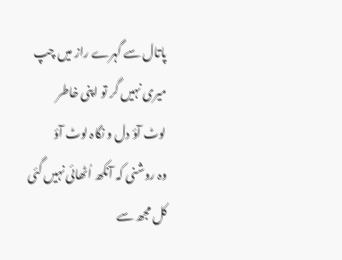پاتال سے گہرے راز میں چپ
میری نہیں گر تو اپنی خاطر
لوٹ آؤ دل و نگاہ لوٹ آؤ
وہ روشنی کہ آنکھ اُٹھائی نہیں گئی
کل مجھ سے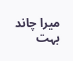میرا چاند بہت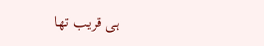ہی قریب تھا